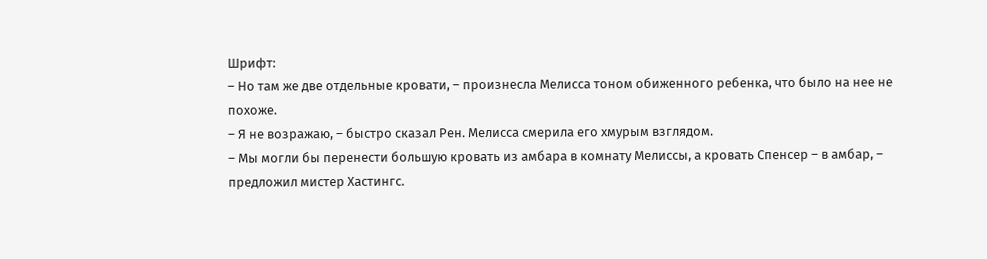Шрифт:
– Но там же две отдельные кровати, – произнесла Мелисса тоном обиженного ребенка, что было на нее не похоже.
– Я не возражаю, – быстро сказал Рен. Мелисса смерила его хмурым взглядом.
– Мы могли бы перенести большую кровать из амбара в комнату Мелиссы, а кровать Спенсер – в амбар, – предложил мистер Хастингс.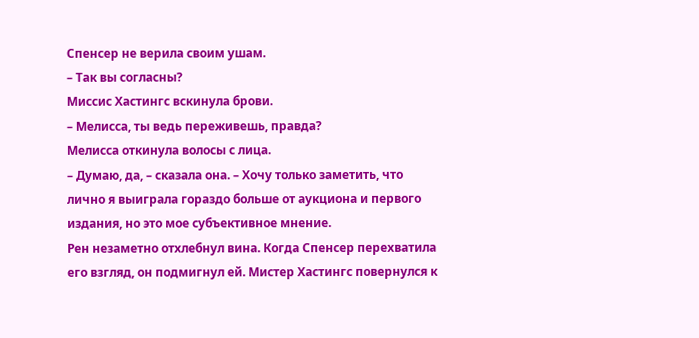Спенсер не верила своим ушам.
– Так вы согласны?
Миссис Хастингс вскинула брови.
– Мелисса, ты ведь переживешь, правда?
Мелисса откинула волосы с лица.
– Думаю, да, – сказала она. – Хочу только заметить, что лично я выиграла гораздо больше от аукциона и первого издания, но это мое субъективное мнение.
Рен незаметно отхлебнул вина. Когда Спенсер перехватила его взгляд, он подмигнул ей. Мистер Хастингс повернулся к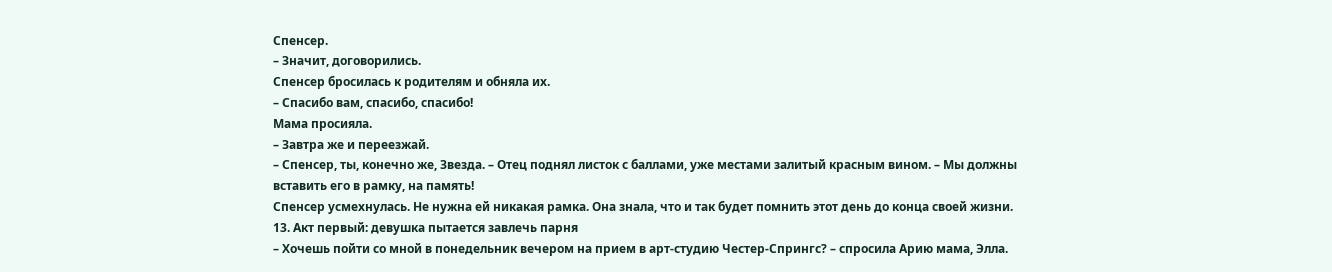Спенсер.
– Значит, договорились.
Спенсер бросилась к родителям и обняла их.
– Спасибо вам, спасибо, спасибо!
Мама просияла.
– Завтра же и переезжай.
– Спенсер, ты, конечно же, Звезда. – Отец поднял листок с баллами, уже местами залитый красным вином. – Мы должны вставить его в рамку, на память!
Спенсер усмехнулась. Не нужна ей никакая рамка. Она знала, что и так будет помнить этот день до конца своей жизни.
13. Акт первый: девушка пытается завлечь парня
– Хочешь пойти со мной в понедельник вечером на прием в арт-студию Честер-Спрингс? – спросила Арию мама, Элла.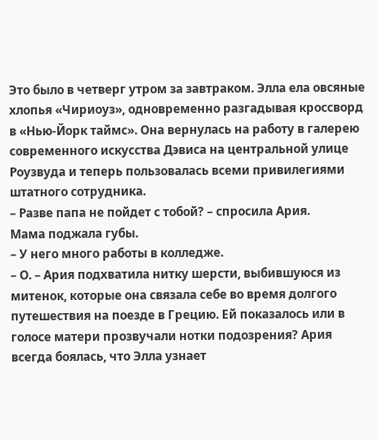Это было в четверг утром за завтраком. Элла ела овсяные хлопья «Чириоуз», одновременно разгадывая кроссворд в «Нью-Йорк таймс». Она вернулась на работу в галерею современного искусства Дэвиса на центральной улице Роузвуда и теперь пользовалась всеми привилегиями штатного сотрудника.
– Разве папа не пойдет с тобой? – спросила Ария.
Мама поджала губы.
– У него много работы в колледже.
– О. – Ария подхватила нитку шерсти, выбившуюся из митенок, которые она связала себе во время долгого путешествия на поезде в Грецию. Ей показалось или в голосе матери прозвучали нотки подозрения? Ария всегда боялась, что Элла узнает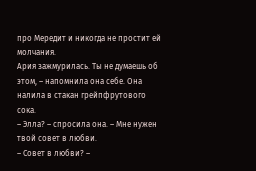про Мередит и никогда не простит ей молчания.
Ария зажмурилась. Ты не думаешь об этом, – напомнила она себе. Она налила в стакан грейпфрутового сока.
– Элла? – спросила она. – Мне нужен твой совет в любви.
– Совет в любви? –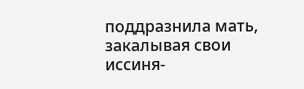поддразнила мать, закалывая свои иссиня-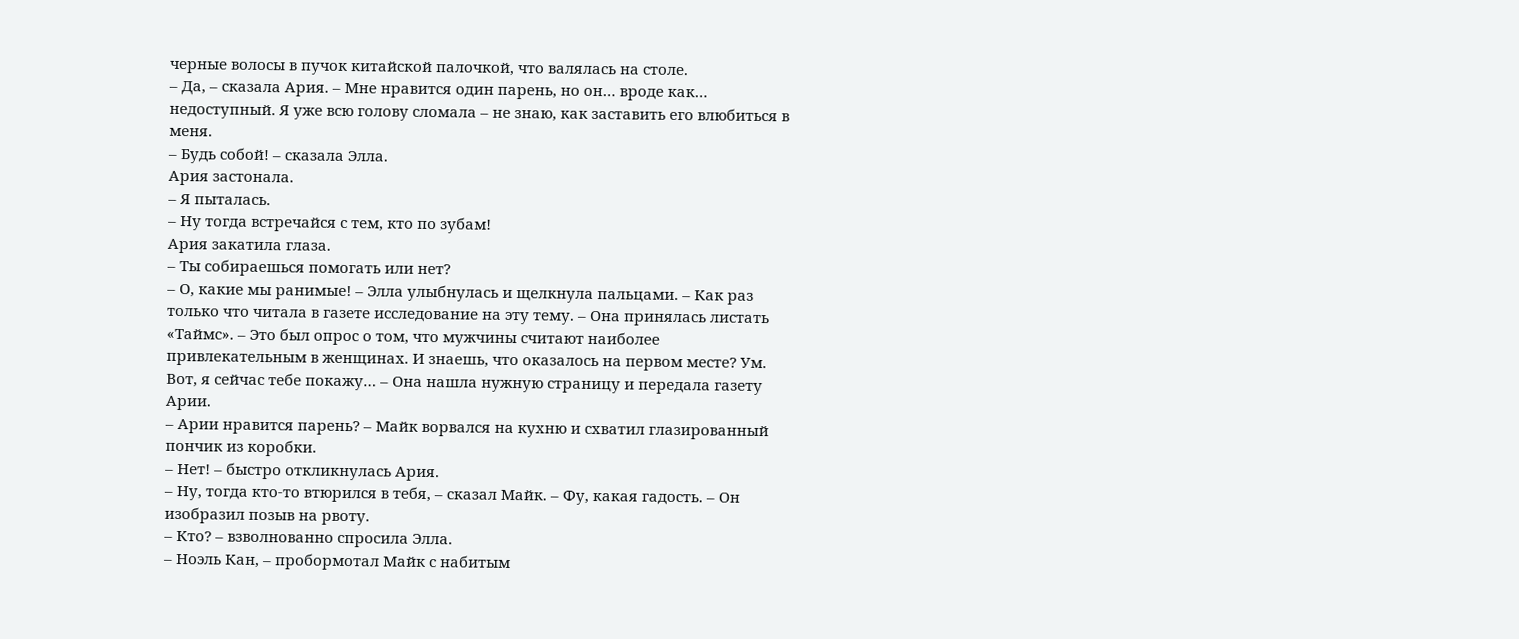черные волосы в пучок китайской палочкой, что валялась на столе.
– Да, – сказала Ария. – Мне нравится один парень, но он… вроде как… недоступный. Я уже всю голову сломала – не знаю, как заставить его влюбиться в меня.
– Будь собой! – сказала Элла.
Ария застонала.
– Я пыталась.
– Ну тогда встречайся с тем, кто по зубам!
Ария закатила глаза.
– Ты собираешься помогать или нет?
– О, какие мы ранимые! – Элла улыбнулась и щелкнула пальцами. – Как раз только что читала в газете исследование на эту тему. – Она принялась листать «Таймс». – Это был опрос о том, что мужчины считают наиболее привлекательным в женщинах. И знаешь, что оказалось на первом месте? Ум. Вот, я сейчас тебе покажу… – Она нашла нужную страницу и передала газету Арии.
– Арии нравится парень? – Майк ворвался на кухню и схватил глазированный пончик из коробки.
– Нет! – быстро откликнулась Ария.
– Ну, тогда кто-то втюрился в тебя, – сказал Майк. – Фу, какая гадость. – Он изобразил позыв на рвоту.
– Кто? – взволнованно спросила Элла.
– Ноэль Кан, – пробормотал Майк с набитым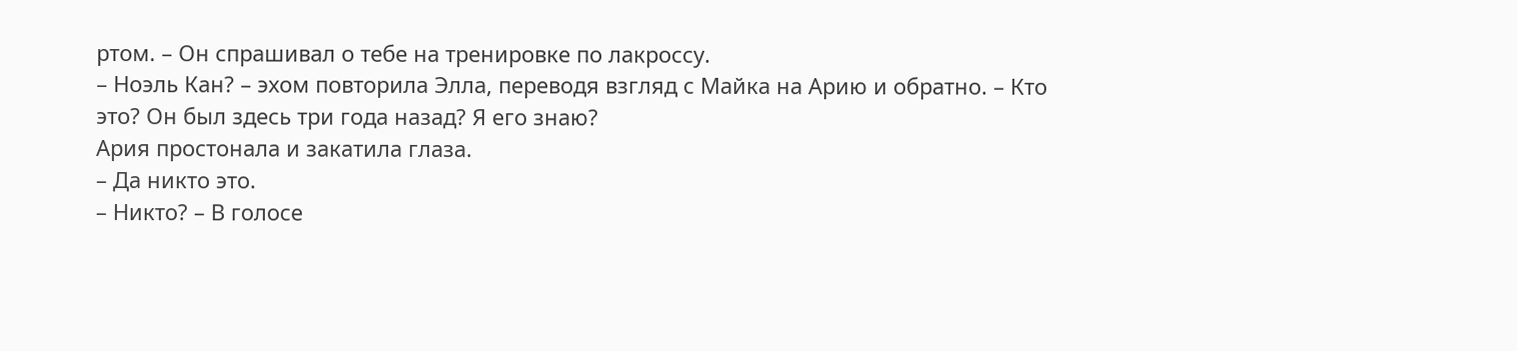ртом. – Он спрашивал о тебе на тренировке по лакроссу.
– Ноэль Кан? – эхом повторила Элла, переводя взгляд с Майка на Арию и обратно. – Кто это? Он был здесь три года назад? Я его знаю?
Ария простонала и закатила глаза.
– Да никто это.
– Никто? – В голосе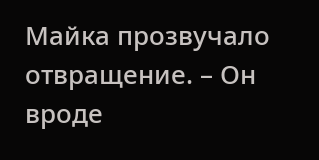Майка прозвучало отвращение. – Он вроде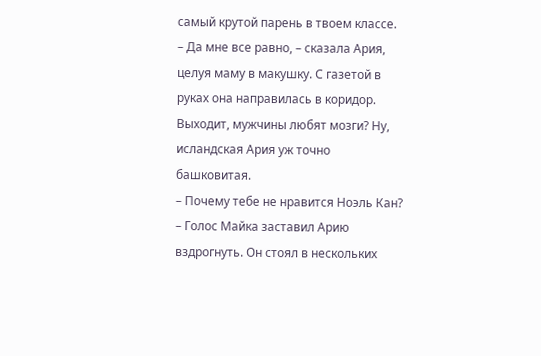самый крутой парень в твоем классе.
– Да мне все равно, – сказала Ария, целуя маму в макушку. С газетой в руках она направилась в коридор. Выходит, мужчины любят мозги? Ну, исландская Ария уж точно башковитая.
– Почему тебе не нравится Ноэль Кан? – Голос Майка заставил Арию вздрогнуть. Он стоял в нескольких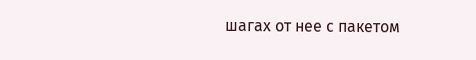шагах от нее с пакетом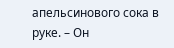апельсинового сока в руке. – Он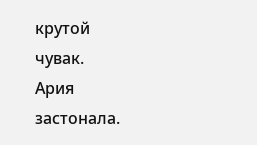крутой чувак.
Ария застонала.